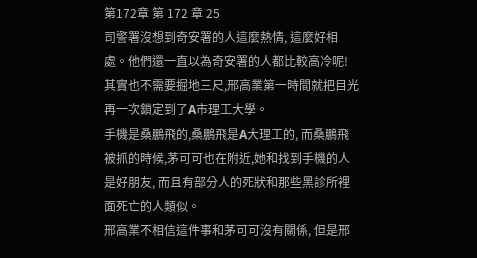第172章 第 172 章 25
司警署沒想到奇安署的人這麼熱情, 這麼好相處。他們還一直以為奇安署的人都比較高冷呢!
其實也不需要掘地三尺,邢高業第一時間就把目光再一次鎖定到了A市理工大學。
手機是桑鵬飛的,桑鵬飛是A大理工的, 而桑鵬飛被抓的時候,茅可可也在附近,她和找到手機的人是好朋友, 而且有部分人的死狀和那些黑診所裡面死亡的人類似。
邢高業不相信這件事和茅可可沒有關係, 但是邢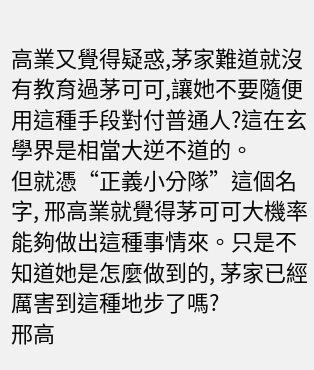高業又覺得疑惑,茅家難道就沒有教育過茅可可,讓她不要隨便用這種手段對付普通人?這在玄學界是相當大逆不道的。
但就憑“正義小分隊”這個名字, 邢高業就覺得茅可可大機率能夠做出這種事情來。只是不知道她是怎麼做到的, 茅家已經厲害到這種地步了嗎?
邢高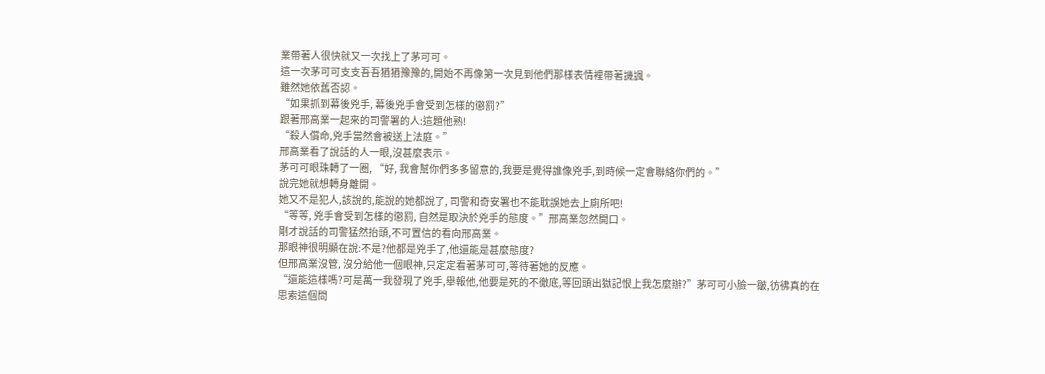業帶著人很快就又一次找上了茅可可。
這一次茅可可支支吾吾猶猶豫豫的,開始不再像第一次見到他們那樣表情裡帶著譏諷。
雖然她依舊否認。
“如果抓到幕後兇手, 幕後兇手會受到怎樣的懲罰?”
跟著邢高業一起來的司警署的人:這題他熟!
“殺人償命,兇手當然會被送上法庭。”
邢高業看了說話的人一眼,沒甚麼表示。
茅可可眼珠轉了一圈, “好, 我會幫你們多多留意的,我要是覺得誰像兇手,到時候一定會聯絡你們的。”
說完她就想轉身離開。
她又不是犯人,該說的,能說的她都說了, 司警和奇安署也不能耽誤她去上廁所吧!
“等等, 兇手會受到怎樣的懲罰, 自然是取決於兇手的態度。”邢高業忽然開口。
剛才說話的司警猛然抬頭,不可置信的看向邢高業。
那眼神很明顯在說:不是?他都是兇手了,他還能是甚麼態度?
但邢高業沒管, 沒分給他一個眼神,只定定看著茅可可,等待著她的反應。
“還能這樣嗎?可是萬一我發現了兇手,舉報他,他要是死的不徹底,等回頭出獄記恨上我怎麼辦?”茅可可小臉一皺,彷彿真的在思索這個問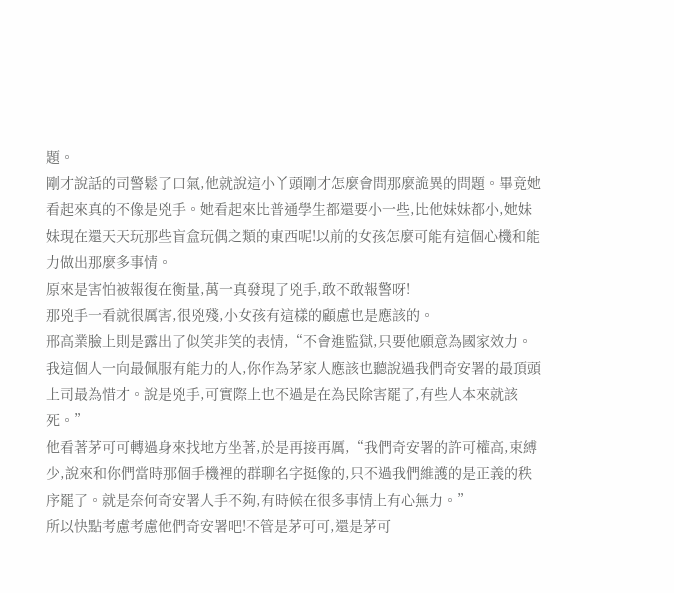題。
剛才說話的司警鬆了口氣,他就說這小丫頭剛才怎麼會問那麼詭異的問題。畢竟她看起來真的不像是兇手。她看起來比普通學生都還要小一些,比他妹妹都小,她妹妹現在還天天玩那些盲盒玩偶之類的東西呢!以前的女孩怎麼可能有這個心機和能力做出那麼多事情。
原來是害怕被報復在衡量,萬一真發現了兇手,敢不敢報警呀!
那兇手一看就很厲害,很兇殘,小女孩有這樣的顧慮也是應該的。
邢高業臉上則是露出了似笑非笑的表情,“不會進監獄,只要他願意為國家效力。我這個人一向最佩服有能力的人,你作為茅家人應該也聽說過我們奇安署的最頂頭上司最為惜才。說是兇手,可實際上也不過是在為民除害罷了,有些人本來就該死。”
他看著茅可可轉過身來找地方坐著,於是再接再厲,“我們奇安署的許可權高,束縛少,說來和你們當時那個手機裡的群聊名字挺像的,只不過我們維護的是正義的秩序罷了。就是奈何奇安署人手不夠,有時候在很多事情上有心無力。”
所以快點考慮考慮他們奇安署吧!不管是茅可可,還是茅可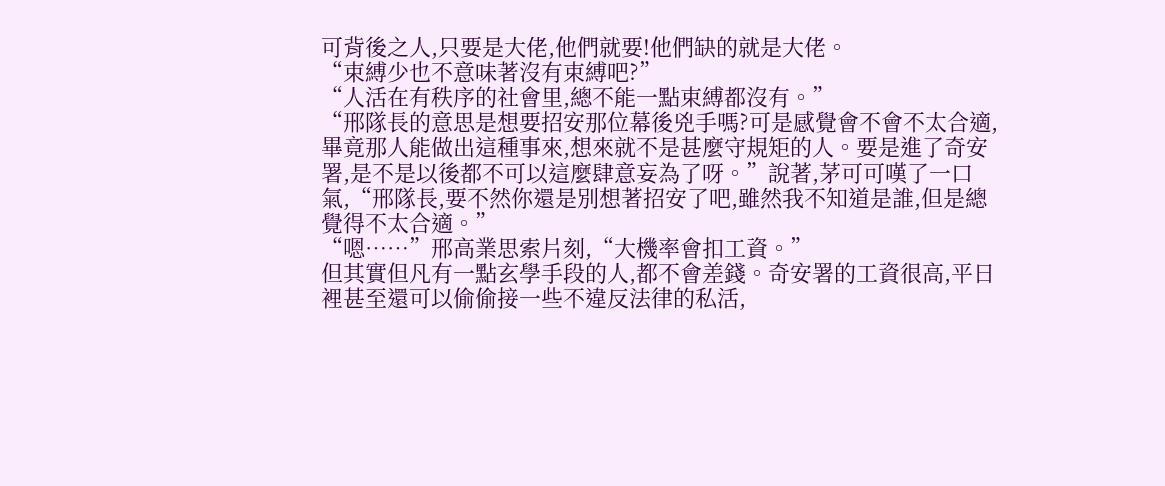可背後之人,只要是大佬,他們就要!他們缺的就是大佬。
“束縛少也不意味著沒有束縛吧?”
“人活在有秩序的社會里,總不能一點束縛都沒有。”
“邢隊長的意思是想要招安那位幕後兇手嗎?可是感覺會不會不太合適,畢竟那人能做出這種事來,想來就不是甚麼守規矩的人。要是進了奇安署,是不是以後都不可以這麼肆意妄為了呀。”說著,茅可可嘆了一口氣,“邢隊長,要不然你還是別想著招安了吧,雖然我不知道是誰,但是總覺得不太合適。”
“嗯……”邢高業思索片刻,“大機率會扣工資。”
但其實但凡有一點玄學手段的人,都不會差錢。奇安署的工資很高,平日裡甚至還可以偷偷接一些不違反法律的私活,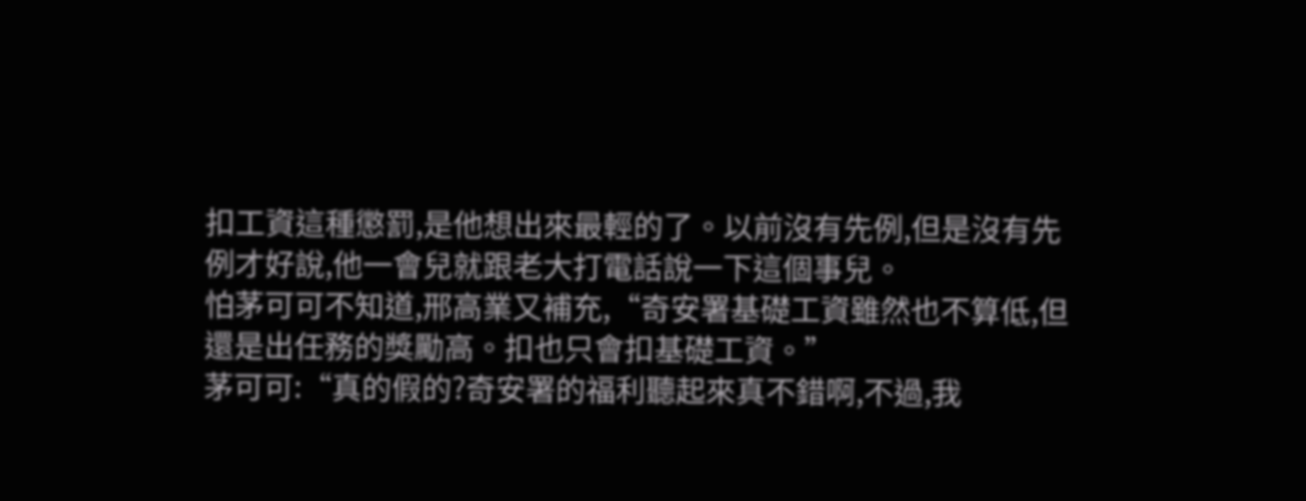扣工資這種懲罰,是他想出來最輕的了。以前沒有先例,但是沒有先例才好說,他一會兒就跟老大打電話說一下這個事兒。
怕茅可可不知道,邢高業又補充,“奇安署基礎工資雖然也不算低,但還是出任務的獎勵高。扣也只會扣基礎工資。”
茅可可:“真的假的?奇安署的福利聽起來真不錯啊,不過,我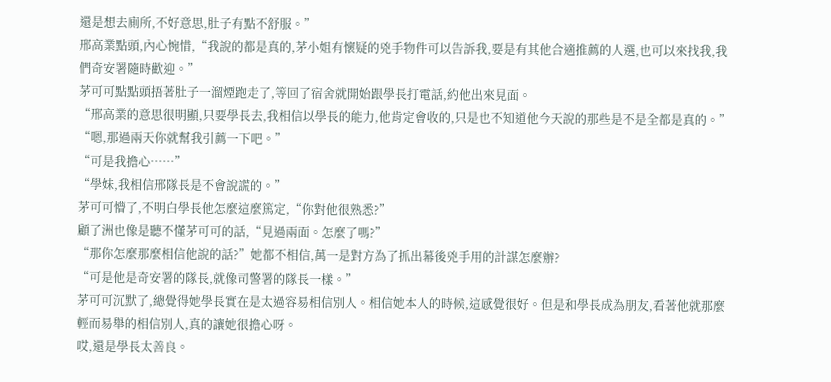還是想去廁所,不好意思,肚子有點不舒服。”
邢高業點頭,內心惋惜,“我說的都是真的,茅小姐有懷疑的兇手物件可以告訴我,要是有其他合適推薦的人選,也可以來找我,我們奇安署隨時歡迎。”
茅可可點點頭捂著肚子一溜煙跑走了,等回了宿舍就開始跟學長打電話,約他出來見面。
“邢高業的意思很明顯,只要學長去,我相信以學長的能力,他肯定會收的,只是也不知道他今天說的那些是不是全都是真的。”
“嗯,那過兩天你就幫我引薦一下吧。”
“可是我擔心……”
“學妹,我相信邢隊長是不會說謊的。”
茅可可懵了,不明白學長他怎麼這麼篤定,“你對他很熟悉?”
顧了洲也像是聽不懂茅可可的話,“見過兩面。怎麼了嗎?”
“那你怎麼那麼相信他說的話?”她都不相信,萬一是對方為了抓出幕後兇手用的計謀怎麼辦?
“可是他是奇安署的隊長,就像司警署的隊長一樣。”
茅可可沉默了,總覺得她學長實在是太過容易相信別人。相信她本人的時候,這感覺很好。但是和學長成為朋友,看著他就那麼輕而易舉的相信別人,真的讓她很擔心呀。
哎,還是學長太善良。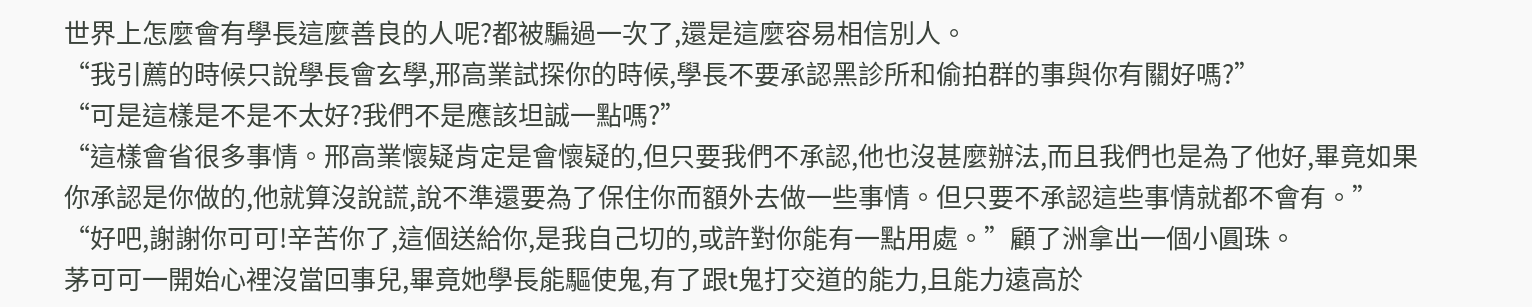世界上怎麼會有學長這麼善良的人呢?都被騙過一次了,還是這麼容易相信別人。
“我引薦的時候只說學長會玄學,邢高業試探你的時候,學長不要承認黑診所和偷拍群的事與你有關好嗎?”
“可是這樣是不是不太好?我們不是應該坦誠一點嗎?”
“這樣會省很多事情。邢高業懷疑肯定是會懷疑的,但只要我們不承認,他也沒甚麼辦法,而且我們也是為了他好,畢竟如果你承認是你做的,他就算沒說謊,說不準還要為了保住你而額外去做一些事情。但只要不承認這些事情就都不會有。”
“好吧,謝謝你可可!辛苦你了,這個送給你,是我自己切的,或許對你能有一點用處。”顧了洲拿出一個小圓珠。
茅可可一開始心裡沒當回事兒,畢竟她學長能驅使鬼,有了跟t鬼打交道的能力,且能力遠高於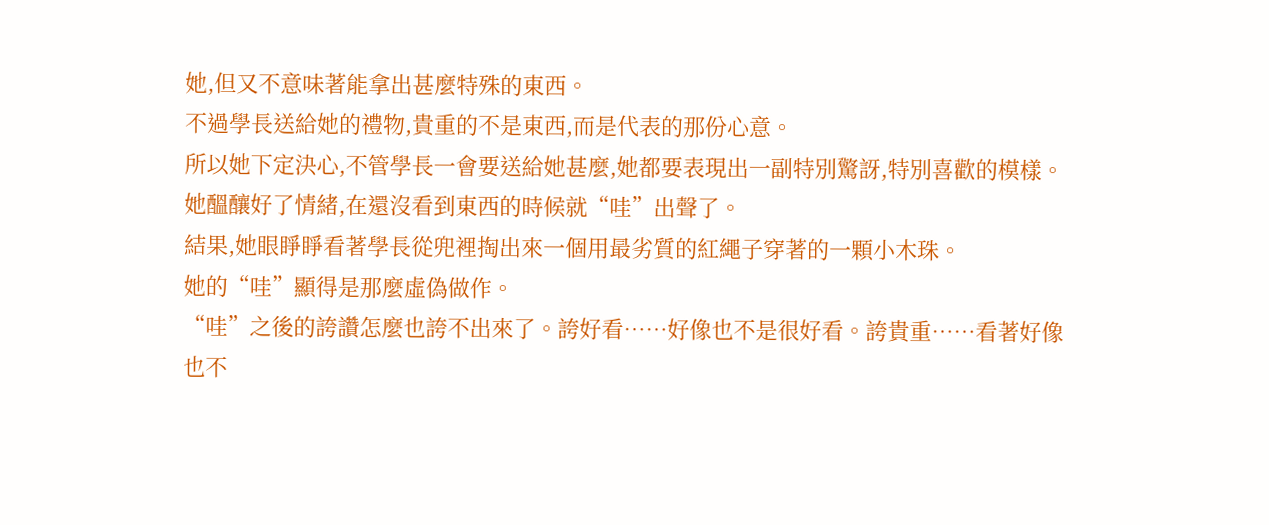她,但又不意味著能拿出甚麼特殊的東西。
不過學長送給她的禮物,貴重的不是東西,而是代表的那份心意。
所以她下定決心,不管學長一會要送給她甚麼,她都要表現出一副特別驚訝,特別喜歡的模樣。
她醞釀好了情緒,在還沒看到東西的時候就“哇”出聲了。
結果,她眼睜睜看著學長從兜裡掏出來一個用最劣質的紅繩子穿著的一顆小木珠。
她的“哇”顯得是那麼虛偽做作。
“哇”之後的誇讚怎麼也誇不出來了。誇好看……好像也不是很好看。誇貴重……看著好像也不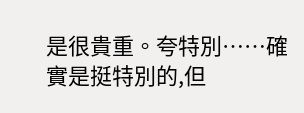是很貴重。夸特別……確實是挺特別的,但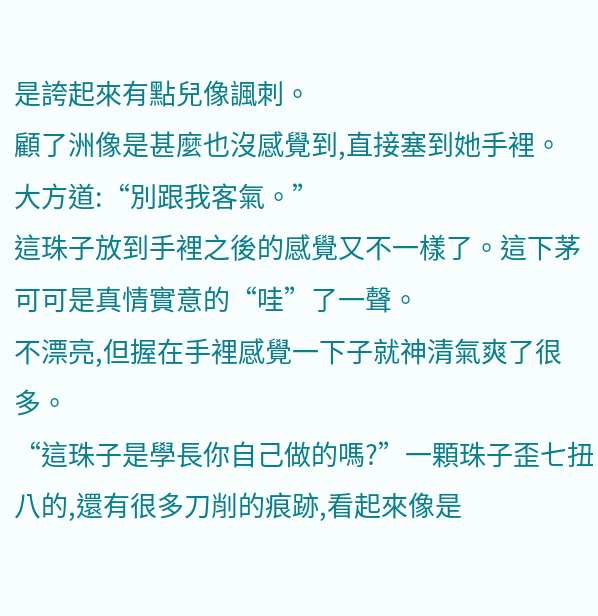是誇起來有點兒像諷刺。
顧了洲像是甚麼也沒感覺到,直接塞到她手裡。
大方道:“別跟我客氣。”
這珠子放到手裡之後的感覺又不一樣了。這下茅可可是真情實意的“哇”了一聲。
不漂亮,但握在手裡感覺一下子就神清氣爽了很多。
“這珠子是學長你自己做的嗎?”一顆珠子歪七扭八的,還有很多刀削的痕跡,看起來像是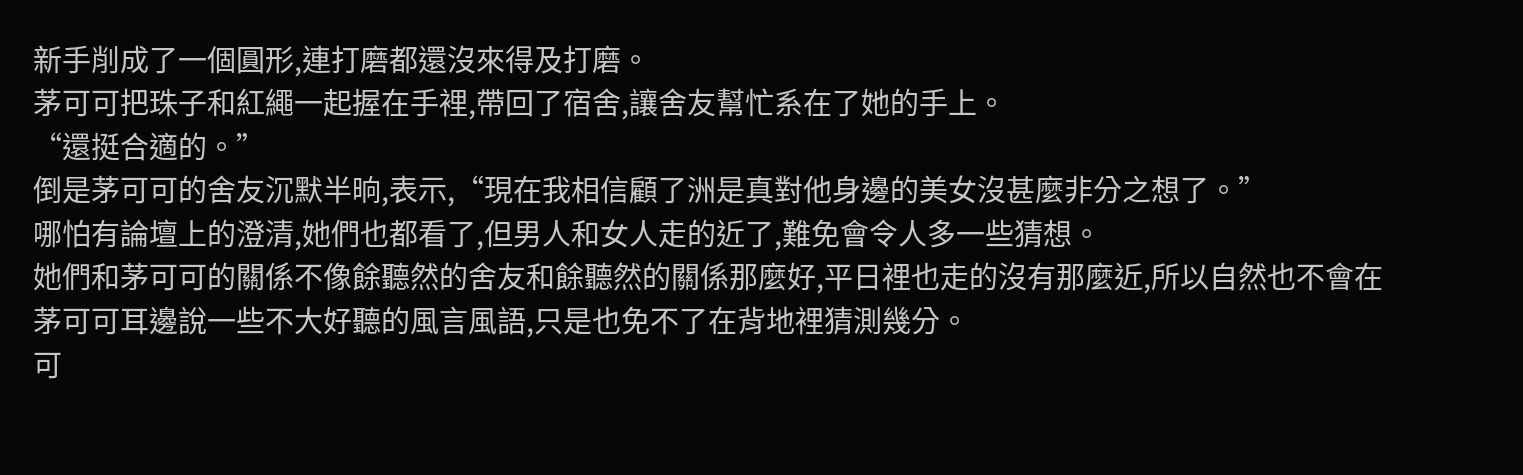新手削成了一個圓形,連打磨都還沒來得及打磨。
茅可可把珠子和紅繩一起握在手裡,帶回了宿舍,讓舍友幫忙系在了她的手上。
“還挺合適的。”
倒是茅可可的舍友沉默半晌,表示,“現在我相信顧了洲是真對他身邊的美女沒甚麼非分之想了。”
哪怕有論壇上的澄清,她們也都看了,但男人和女人走的近了,難免會令人多一些猜想。
她們和茅可可的關係不像餘聽然的舍友和餘聽然的關係那麼好,平日裡也走的沒有那麼近,所以自然也不會在茅可可耳邊說一些不大好聽的風言風語,只是也免不了在背地裡猜測幾分。
可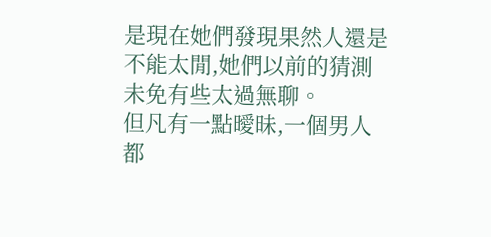是現在她們發現果然人還是不能太閒,她們以前的猜測未免有些太過無聊。
但凡有一點曖昧,一個男人都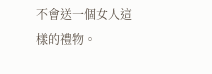不會送一個女人這樣的禮物。